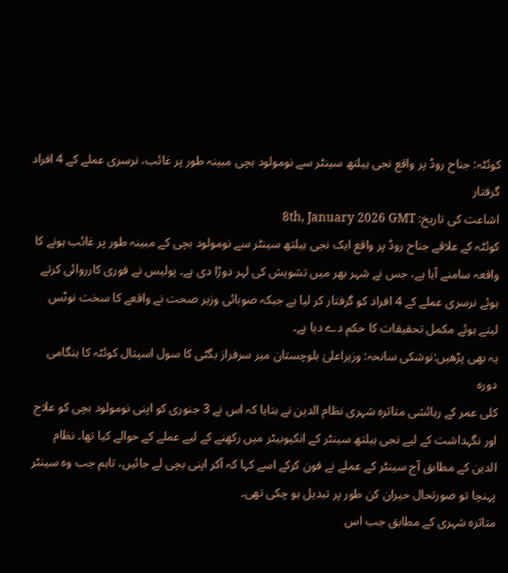کوئٹہ: جناح روڈ پر واقع نجی ہیلتھ سینٹر سے نومولود بچی مبینہ طور پر غائب، نرسری عملے کے 4 افراد گرفتار
اشاعت کی تاریخ: 8th, January 2026 GMT
کوئٹہ کے علاقے جناح روڈ پر واقع ایک نجی ہیلتھ سینٹر سے نومولود بچی کے مبینہ طور پر غائب ہونے کا واقعہ سامنے آیا ہے، جس نے شہر بھر میں تشویش کی لہر دوڑا دی ہے۔ پولیس نے فوری کارروائی کرتے ہوئے نرسری عملے کے 4 افراد کو گرفتار کر لیا ہے جبکہ صوبائی وزیر صحت نے واقعے کا سخت نوٹس لیتے ہوئے مکمل تحقیقات کا حکم دے دیا ہے۔
یہ بھی پڑھیں:نوشکی سانحہ: وزیراعلیٰ بلوچستان میر سرفراز بگٹی کا سول اسپتال کوئٹہ کا ہنگامی دورہ
کلی عمر کے رہائشی متاثرہ شہری نظام الدین نے بتایا کہ اس نے 3 جنوری کو اپنی نومولود بچی کو علاج اور نگہداشت کے لیے نجی ہیلتھ سینٹر کے انکیوبیٹر میں رکھنے کے لیے عملے کے حوالے کیا تھا۔ نظام الدین کے مطابق آج سینٹر کے عملے نے فون کرکے اسے کہا کہ آکر اپنی بچی لے جائیں، تاہم جب وہ سینٹر پہنچا تو صورتحال حیران کن طور پر تبدیل ہو چکی تھی۔
متاثرہ شہری کے مطابق جب اس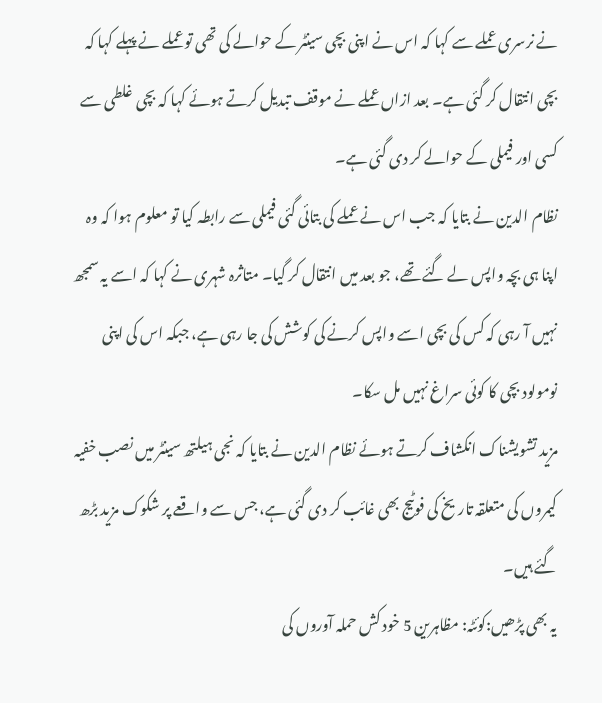نے نرسری عملے سے کہا کہ اس نے اپنی بچی سینٹر کے حوالے کی تھی تو عملے نے پہلے کہا کہ بچی انتقال کر گئی ہے۔ بعد ازاں عملے نے موقف تبدیل کرتے ہوئے کہا کہ بچی غلطی سے کسی اور فیملی کے حوالے کر دی گئی ہے۔
نظام الدین نے بتایا کہ جب اس نے عملے کی بتائی گئی فیملی سے رابطہ کیا تو معلوم ہوا کہ وہ اپنا ہی بچہ واپس لے گئے تھے، جو بعد میں انتقال کر گیا۔ متاثرہ شہری نے کہا کہ اسے یہ سمجھ نہیں آ رہی کہ کس کی بچی اسے واپس کرنے کی کوشش کی جا رہی ہے، جبکہ اس کی اپنی نومولود بچی کا کوئی سراغ نہیں مل سکا۔
مزید تشویشناک انکشاف کرتے ہوئے نظام الدین نے بتایا کہ نجی ہیلتھ سینٹر میں نصب خفیہ کیمروں کی متعلقہ تاریخ کی فوٹیج بھی غائب کر دی گئی ہے، جس سے واقعے پر شکوک مزید بڑھ گئے ہیں۔
یہ بھی پڑھیں:کوئٹہ: مظاہرین 5 خود کش حملہ آوروں کی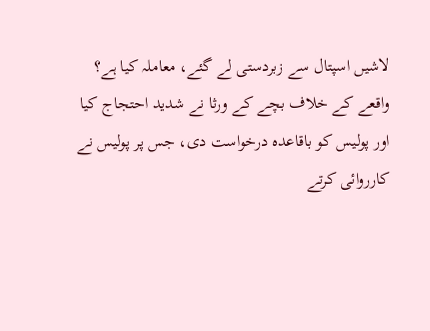لاشیں اسپتال سے زبردستی لے گئے، معاملہ کیا ہے؟
واقعے کے خلاف بچے کے ورثا نے شدید احتجاج کیا اور پولیس کو باقاعدہ درخواست دی، جس پر پولیس نے کارروائی کرتے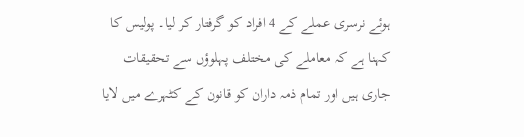ہوئے نرسری عملے کے 4 افراد کو گرفتار کر لیا۔ پولیس کا کہنا ہے کہ معاملے کی مختلف پہلوؤں سے تحقیقات جاری ہیں اور تمام ذمہ داران کو قانون کے کٹہرے میں لایا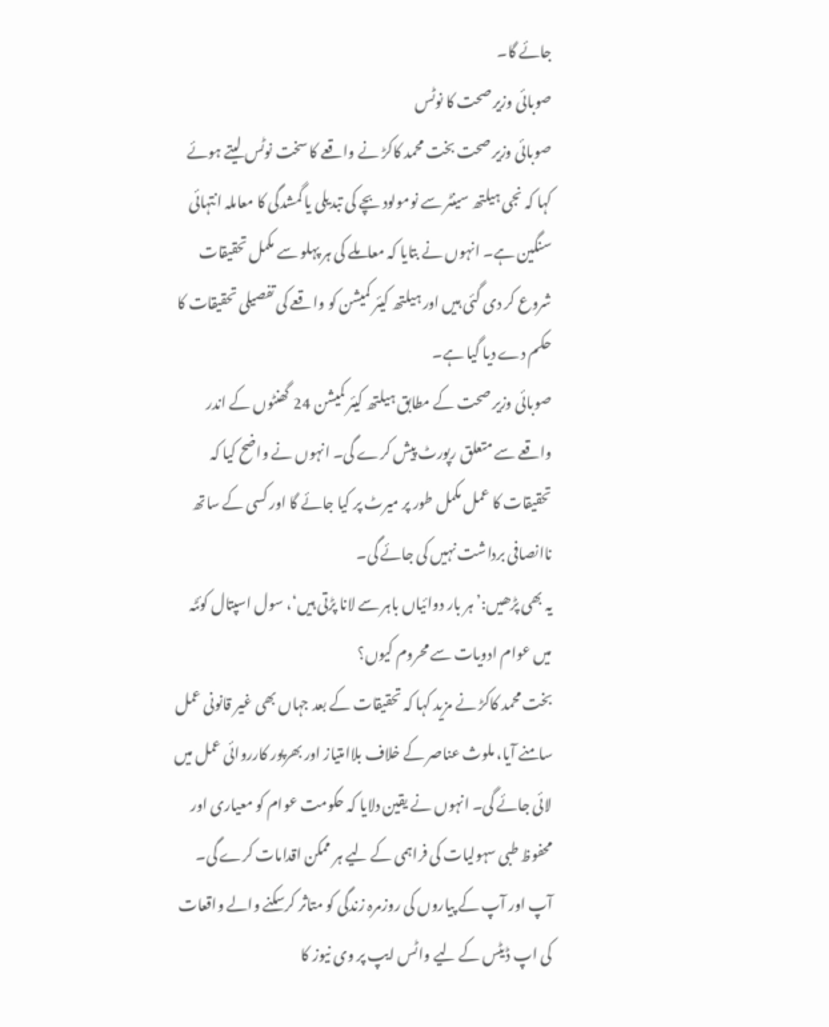جائے گا۔
صوبائی وزیر صحت کا نوٹس
صوبائی وزیر صحت بخت محمد کاکڑ نے واقعے کا سخت نوٹس لیتے ہوئے کہا کہ نجی ہیلتھ سینٹر سے نومولود بچے کی تبدیلی یا گمشدگی کا معاملہ انتہائی سنگین ہے۔ انہوں نے بتایا کہ معاملے کی ہر پہلو سے مکمل تحقیقات شروع کر دی گئی ہیں اور ہیلتھ کیئر کمیشن کو واقعے کی تفصیلی تحقیقات کا حکم دے دیا گیا ہے۔
صوبائی وزیر صحت کے مطابق ہیلتھ کیئر کمیشن 24 گھنٹوں کے اندر واقعے سے متعلق رپورٹ پیش کرے گی۔ انہوں نے واضح کیا کہ تحقیقات کا عمل مکمل طور پر میرٹ پر کیا جائے گا اور کسی کے ساتھ ناانصافی برداشت نہیں کی جائے گی۔
یہ بھی پڑھیں:’ہر بار دوائیاں باہر سے لانا پڑتی ہیں‘، سول اسپتال کوئٹہ میں عوام ادویات سے محروم کیوں؟
بخت محمد کاکڑ نے مزید کہا کہ تحقیقات کے بعد جہاں بھی غیر قانونی عمل سامنے آیا، ملوث عناصر کے خلاف بلاامتیاز اور بھرپور کارروائی عمل میں لائی جائے گی۔ انہوں نے یقین دلایا کہ حکومت عوام کو معیاری اور محفوظ طبی سہولیات کی فراہمی کے لیے ہر ممکن اقدامات کرے گی۔
آپ اور آپ کے پیاروں کی روزمرہ زندگی کو متاثر کرسکنے والے واقعات کی اپ ڈیٹس کے لیے واٹس ایپ پر وی نیوز کا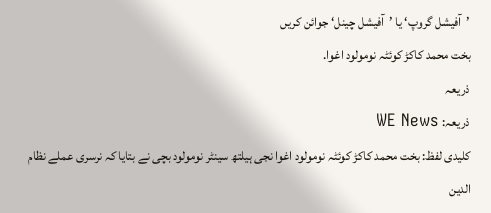’آفیشل گروپ‘ یا ’آفیشل چینل‘ جوائن کریں
بخت محمد کاکڑ کوئٹہ نومولود اغوا.
ذریعہ
ذریعہ: WE News
کلیدی لفظ: بخت محمد کاکڑ کوئٹہ نومولود اغوا نجی ہیلتھ سینٹر نومولود بچی نے بتایا کہ نرسری عملے نظام الدین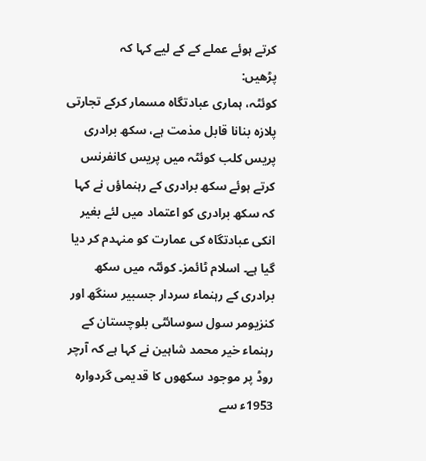کرتے ہوئے عملے کے کے لیے کہا کہ
پڑھیں:
کوئٹہ، ہماری عبادتگاہ مسمار کرکے تجارتی پلازہ بنانا قابل مذمت ہے، سکھ برادری
پریس کلب کوئٹہ میں پریس کانفرنس کرتے ہوئے سکھ برادری کے رہنماؤں نے کہا کہ سکھ برادری کو اعتماد میں لئے بغیر انکی عبادتگاہ کی عمارت کو منہدم کر دیا گیا ہے۔ اسلام ٹائمز۔ کوئٹہ میں سکھ برادری کے رہنماء سردار جسبیر سنگھ اور کنزیومر سول سوسائٹی بلوچستان کے رہنماء خیر محمد شاہین نے کہا ہے کہ آرچر روڈ پر موجود سکھوں کا قدیمی گردوارہ 1953ء سے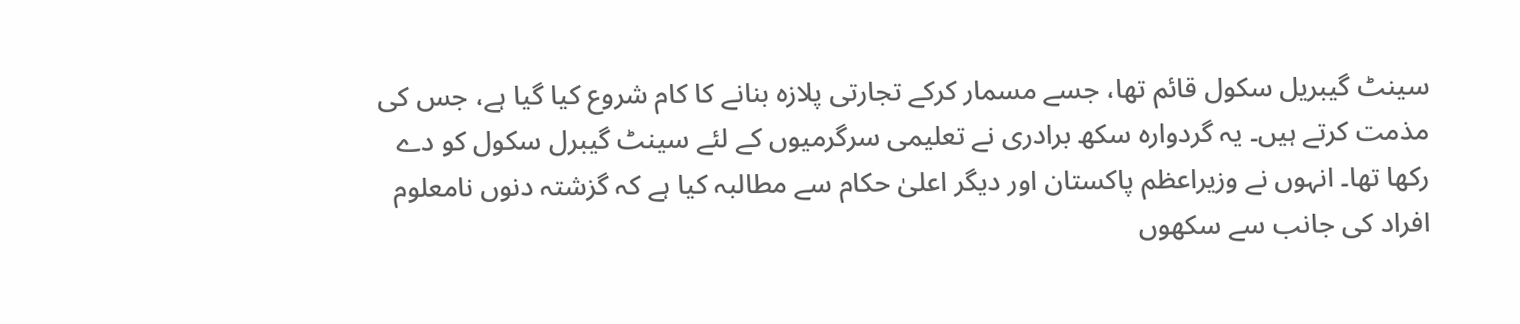سینٹ گیبریل سکول قائم تھا، جسے مسمار کرکے تجارتی پلازہ بنانے کا کام شروع کیا گیا ہے، جس کی مذمت کرتے ہیں۔ یہ گردوارہ سکھ برادری نے تعلیمی سرگرمیوں کے لئے سینٹ گیبرل سکول کو دے رکھا تھا۔ انہوں نے وزیراعظم پاکستان اور دیگر اعلیٰ حکام سے مطالبہ کیا ہے کہ گزشتہ دنوں نامعلوم افراد کی جانب سے سکھوں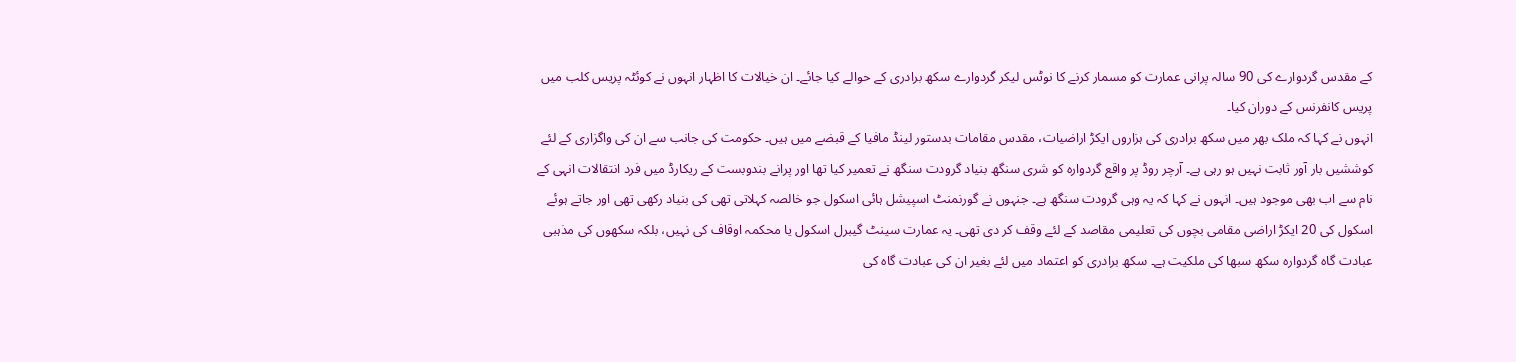کے مقدس گردوارے کی 90 سالہ پرانی عمارت کو مسمار کرنے کا نوٹس لیکر گردوارے سکھ برادری کے حوالے کیا جائے۔ ان خیالات کا اظہار انہوں نے کوئٹہ پریس کلب میں پریس کانفرنس کے دوران کیا۔
انہوں نے کہا کہ ملک بھر میں سکھ برادری کی ہزاروں ایکڑ اراضیات، مقدس مقامات بدستور لینڈ مافیا کے قبضے میں ہیں۔ حکومت کی جانب سے ان کی واگزاری کے لئے کوششیں بار آور ثابت نہیں ہو رہی ہے۔ آرچر روڈ پر واقع گردوارہ کو شری سنگھ بنیاد گرودت سنگھ نے تعمیر کیا تھا اور پرانے بندوبست کے ریکارڈ میں فرد انتقالات انہی کے نام سے اب بھی موجود ہیں۔ انہوں نے کہا کہ یہ وہی گرودت سنگھ ہے۔ جنہوں نے گورنمنٹ اسپیشل ہائی اسکول جو خالصہ کہلاتی تھی کی بنیاد رکھی تھی اور جاتے ہوئے اسکول کی 20 ایکڑ اراضی مقامی بچوں کی تعلیمی مقاصد کے لئے وقف کر دی تھی۔ یہ عمارت سینٹ گیبرل اسکول یا محکمہ اوقاف کی نہیں، بلکہ سکھوں کی مذہبی عبادت گاہ گردوارہ سکھ سبھا کی ملکیت ہے۔ سکھ برادری کو اعتماد میں لئے بغیر ان کی عبادت گاہ کی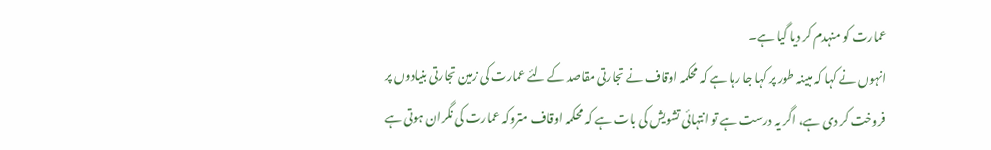عمارت کو منہدم کر دیا گیا ہے۔
انہوں نے کہا کہ مبینہ طور پر کہا جا رہا ہے کہ محکمہ اوقاف نے تجارتی مقاصد کے لئے عمارت کی زمین تجارتی بنیادوں پر فروخت کر دی ہے، اگر یہ درست ہے تو انتہائی تشویش کی بات ہے کہ محکمہ اوقاف متروکہ عمارت کی نگران ہوتی ہے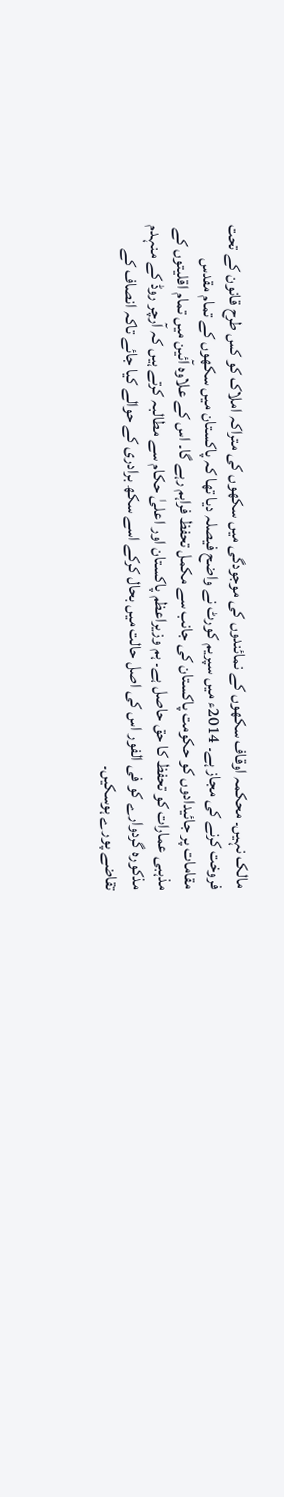مالک نہیں۔ محکمہ اوقاف سکھوں کے نمائندوں کی موجودگی میں سکھوں کی متراکہ املاک کو کس طرح قانون کے تحت فروخت کرنے کی مجاز ہے۔ 2014ء میں سپریم کورٹ نے واضح فیصلہ دیا تھا کہ پاکستان میں سکھوں کے تمام مقدس مقامات پر جائیدادوں کو حکومت پاکستان کی جانب سے مکمل تحفظ فراہم رہے گا۔ اس کے علاوہ آئین میں تمام اقلیتوں کے مذہبی عمارات کو تحفظ کا حق حاصل ہے۔ ہم وزیراعظم پاکستان اور اعلیٰ حکام سے مطالبہ کرتے ہیں کہ آرچر روڈ کے منہدم مذکورہ گردوارے کو فی الفور اس کی اصل حالت میں بحال کرکے اسے سکھ برادری کے حوالے کیا جائے تاکہ انصاف کے تقاضے پورے ہوسکیں۔